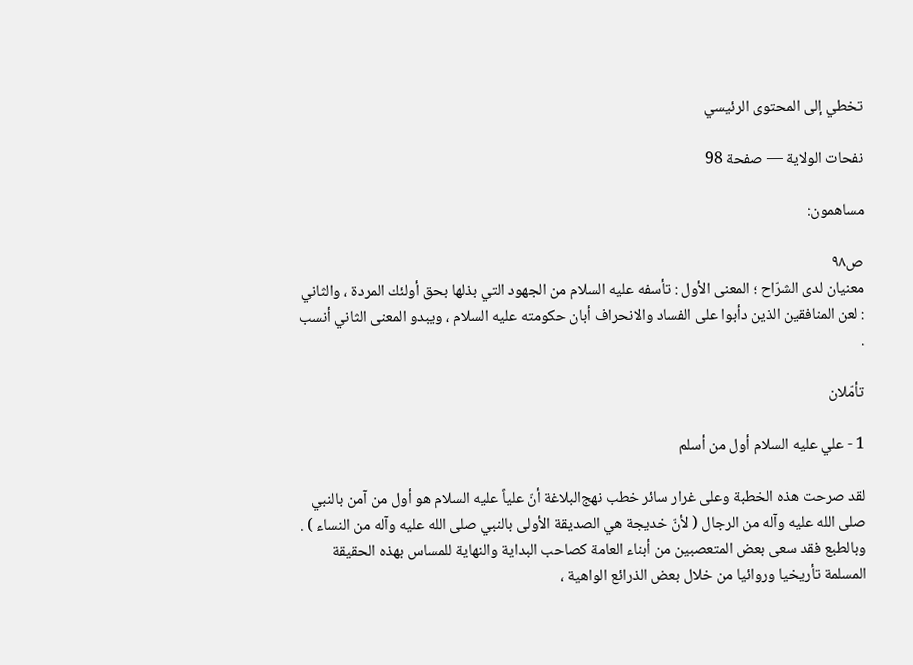تخطي إلى المحتوى الرئيسي

نفحات الولاية — صفحة 98

مساهمون:

ص٩٨
معنيان لدى الشرّاح ؛ المعنى الأول : تأسفه عليه السلام من الجهود التي بذلها بحق أولئك المردة ، والثاني : لعن المنافقين الذين دأبوا على الفساد والانحراف أبان حكومته عليه السلام ، ويبدو المعنى الثاني أنسب .

تأمّلان

1 - علي عليه السلام أول من أسلم

لقد صرحت هذه الخطبة وعلى غرار سائر خطب نهج‌البلاغة أنّ علياً عليه السلام هو أول من آمن بالنبي صلى الله عليه وآله من الرجال ( لأنّ خديجة هي الصديقة الأولى بالنبي صلى الله عليه وآله من النساء ) . وبالطبع فقد سعى بعض المتعصبين من أبناء العامة كصاحب البداية والنهاية للمساس بهذه الحقيقة المسلمة تأريخيا وروائيا من خلال بعض الذرائع الواهية ،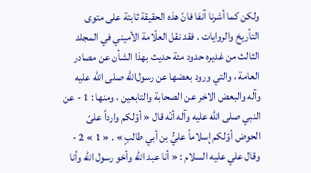ولكن كما أشرنا آنفا فانّ هذه الحقيقة ثابتة على متوى التأريخ والروايات . فقد نقل العلّامة الأميني في المجلد الثالث من غديره حدود مئة حديث بهذا الشأن عن مصادر العامة ، والتي ورود بعضها عن رسول‌اللَّه صلى الله عليه وآله والبعض الاخر عن الصحابة والتابعين ، ومنها : 1 - عن النبي صلى الله عليه وآله أنّه قال « أوّلكم وارداً علىّ الحوض أوّلكم إسلاماً عليُّ بن أبي طالبٍ » . « 1 » 2 - وقال علي عليه السلام : « أنا عبد اللّه وأخو رسول اللّه وأنا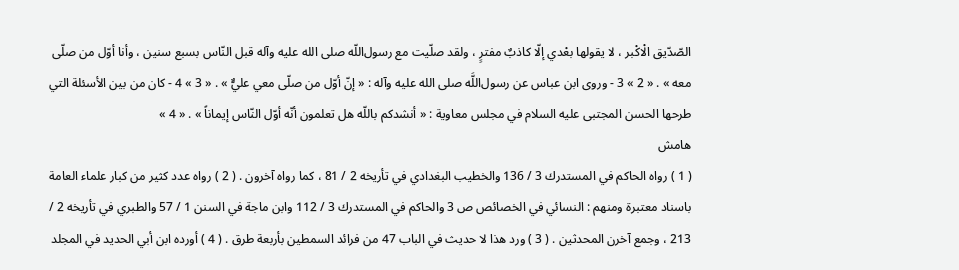الصّدّيق الْاكْبر ، لا يقولها بعْدي إلّا كاذبٌ مفترٍ ، ولقد صلّيت مع رسول‌اللّه صلى الله عليه وآله قبل النّاس بسبع سنين ، وأنا أوّل من صلّى معه » . « 2 » 3 - وروى ابن عباس عن رسول‌اللَّه صلى الله عليه وآله : « إنّ أوّل من صلّى معي عليٌّ » . « 3 » 4 - كان من بين الأسئلة التي طرحها الحسن المجتبى عليه السلام في مجلس معاوية : « أنشدكم باللّه هل تعلمون أنّه أوّل النّاس إيماناً » . « 4 »
هامش
( 1 ) رواه الحاكم في المستدرك 3 / 136 والخطيب البغدادي في تأريخه 2 / 81 ، كما رواه آخرون . ( 2 ) رواه عدد كثير من كبار علماء العامة باسناد معتبرة ومنهم : النسائي في الخصائص ص 3 والحاكم في المستدرك 3 / 112 وابن ماجة في السنن 1 / 57 والطبري في تأريخه 2 / 213 ، وجمع آخرن المحدثين . ( 3 ) ورد هذا لا حديث في الباب 47 من فرائد السمطين بأربعة طرق . ( 4 ) أورده ابن أبي الحديد في المجلد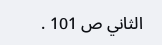الثاني ص 101 .